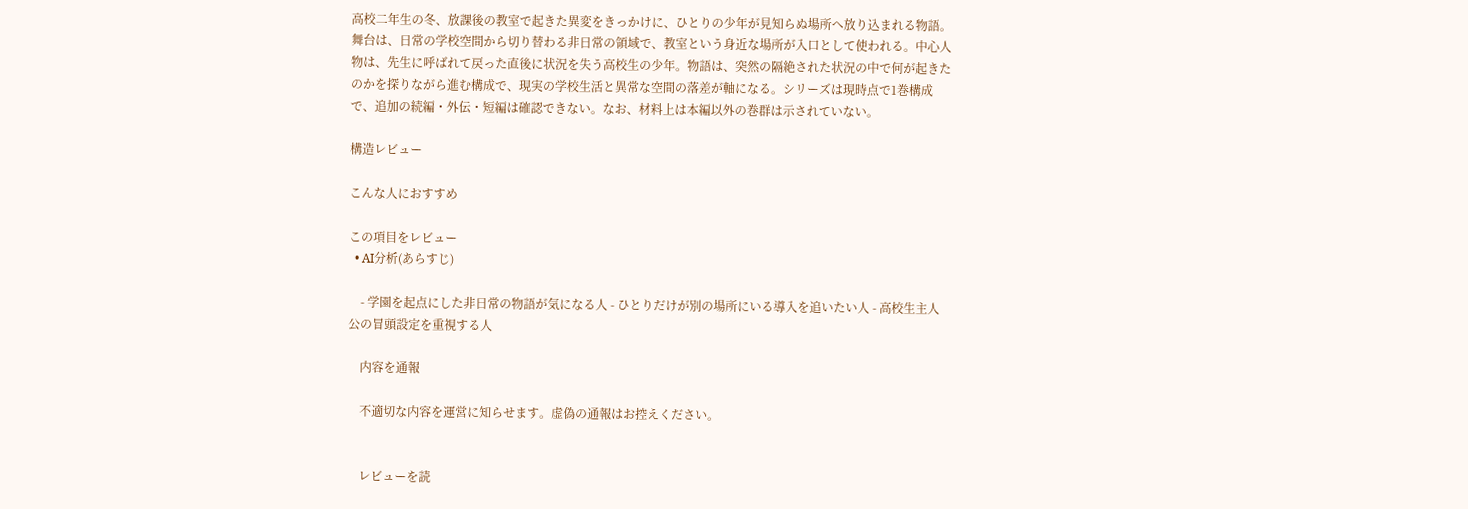高校二年生の冬、放課後の教室で起きた異変をきっかけに、ひとりの少年が見知らぬ場所へ放り込まれる物語。舞台は、日常の学校空間から切り替わる非日常の領域で、教室という身近な場所が入口として使われる。中心人物は、先生に呼ばれて戻った直後に状況を失う高校生の少年。物語は、突然の隔絶された状況の中で何が起きたのかを探りながら進む構成で、現実の学校生活と異常な空間の落差が軸になる。シリーズは現時点で1巻構成で、追加の続編・外伝・短編は確認できない。なお、材料上は本編以外の巻群は示されていない。

構造レビュー

こんな人におすすめ

この項目をレビュー
  • AI分析(あらすじ)

    - 学園を起点にした非日常の物語が気になる人 - ひとりだけが別の場所にいる導入を追いたい人 - 高校生主人公の冒頭設定を重視する人

    内容を通報

    不適切な内容を運営に知らせます。虚偽の通報はお控えください。


    レビューを読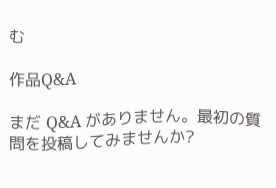む

作品Q&A

まだ Q&A がありません。最初の質問を投稿してみませんか?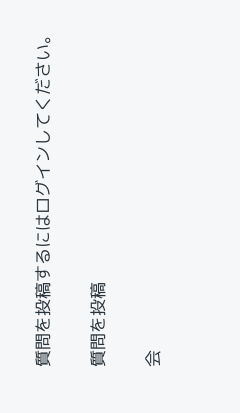質問を投稿するにはログインしてください。

質問を投稿

会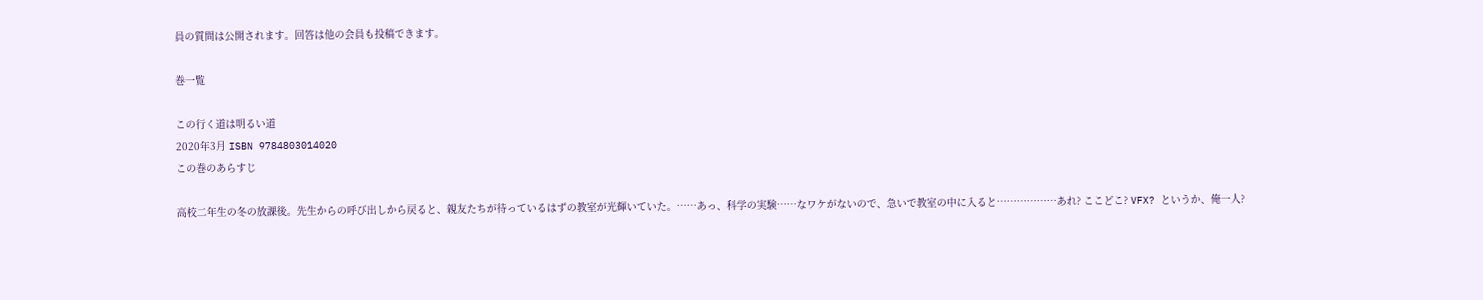員の質問は公開されます。回答は他の会員も投稿できます。

巻一覧

この行く道は明るい道
2020年3月 ISBN 9784803014020
この巻のあらすじ

高校二年生の冬の放課後。先生からの呼び出しから戻ると、親友たちが待っているはずの教室が光輝いていた。……あっ、科学の実験……なワケがないので、急いで教室の中に入ると………………あれ? ここどこ? VFX? というか、俺一人?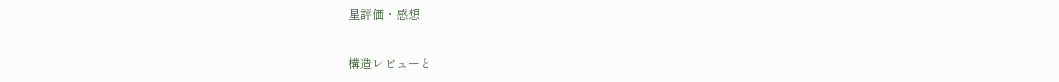星評価・感想

構造レビューと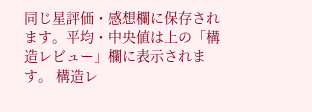同じ星評価・感想欄に保存されます。平均・中央値は上の「構造レビュー」欄に表示されます。 構造レ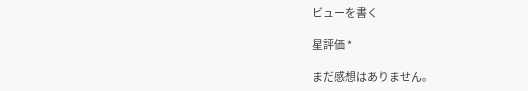ビューを書く

星評価 *

まだ感想はありません。